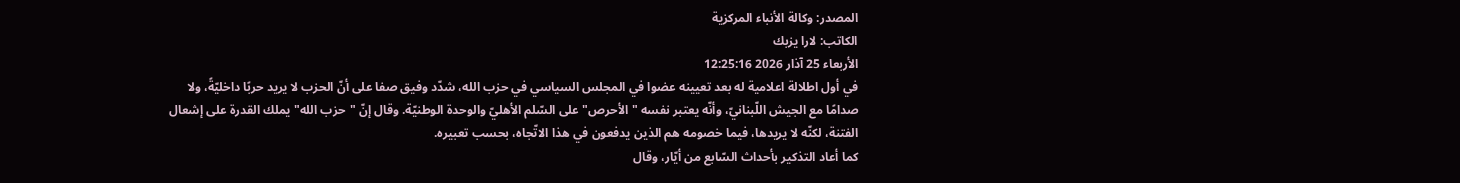المصدر: وكالة الأنباء المركزية
الكاتب: لارا يزبك
الأربعاء 25 آذار 2026 12:25:16
في أول اطلالة اعلامية له بعد تعيينه عضوا في المجلس السياسي في حزب الله، شدّد وفيق صفا على أنّ الحزب لا يريد حربًا داخليّةً، ولا صدامًا مع الجيش اللّبنانيّ، وأنّه يعتبر نفسه "الأحرص" على السّلم الأهليّ والوحدة الوطنيّة. وقال إنّ "حزب الله" يملك القدرة على إشعال الفتنة، لكنّه لا يريدها، فيما خصومه هم الذين يدفعون في هذا الاتّجاه، بحسب تعبيره.
كما أعاد التذكير بأحداث السّابع من أيّار، وقال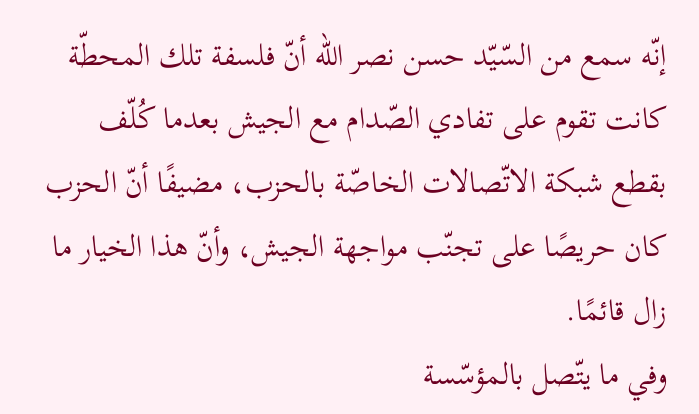إنّه سمع من السّيّد حسن نصر الله أنّ فلسفة تلك المحطّة كانت تقوم على تفادي الصّدام مع الجيش بعدما كُلّف بقطع شبكة الاتّصالات الخاصّة بالحزب، مضيفًا أنّ الحزب كان حريصًا على تجنّب مواجهة الجيش، وأنّ هذا الخيار ما زال قائمًا.
وفي ما يتّصل بالمؤسّسة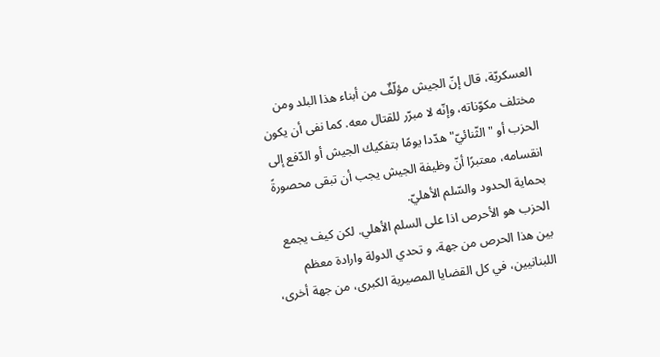العسكريّة، قال إنّ الجيش مؤلّفٌ من أبناء هذا البلد ومن مختلف مكوّناته، وإنّه لا مبرّر للقتال معه. كما نفى أن يكون الحزب أو "الثّنائيّ" هدّدا يومًا بتفكيك الجيش أو الدّفع إلى انقسامه، معتبرًا أنّ وظيفة الجيش يجب أن تبقى محصورةً بحماية الحدود والسّلم الأهليّ.
الحزب هو الأحرص اذا على السلم الأهلي. لكن كيف يجمع بين هذا الحرص من جهة، و تحدي الدولة وارادة معظم اللبنانيين، في كل القضايا المصيرية الكبرى، من جهة أخرى،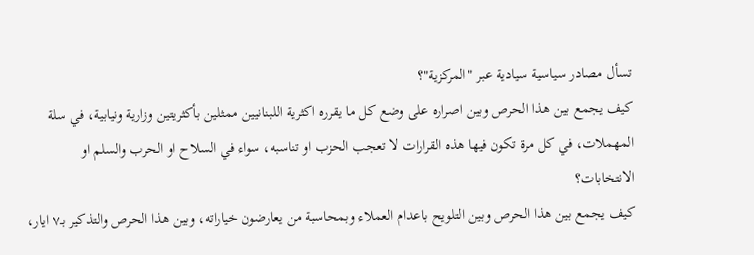تسأل مصادر سياسية سيادية عبر "المركزية"؟
كيف يجمع بين هذا الحرص وبين اصراره على وضع كل ما يقرره اكثرية اللبنانيين ممثلين بأكثريتين وزارية ونيابية، في سلة المهملات، في كل مرة تكون فيها هذه القرارات لا تعجب الحزب او تناسبه، سواء في السلاح او الحرب والسلم او الانتخابات؟
كيف يجمع بين هذا الحرص وبين التلويح باعدام العملاء وبمحاسبة من يعارضون خياراته، وبين هذا الحرص والتذكير بـ٧ ايار،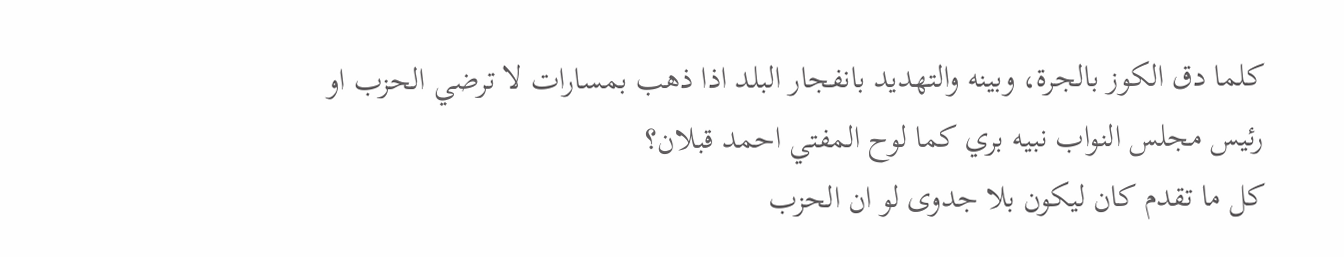كلما دق الكوز بالجرة، وبينه والتهديد بانفجار البلد اذا ذهب بمسارات لا ترضي الحزب او رئيس مجلس النواب نبيه بري كما لوح المفتي احمد قبلان؟
كل ما تقدم كان ليكون بلا جدوى لو ان الحزب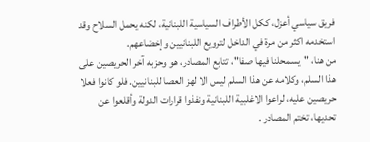فريق سياسي أعزل، ككل الأطراف السياسية اللبنانية، لكنه يحمل السلاح وقد استخدمه اكثر من مرة في الداخل لترويع اللبنانيين وإخضاعهم.
من هنا، "يسمحلنا فيها صفا"، تتابع المصادر، هو وحزبه آخر الحريصين على هذا السلم، وكلامه عن هذا السلم ليس الا لهز العصا للبنانيين. فلو كانوا فعلا حريصين عليه، لراعوا الاغلبية اللبنانية ونفذوا قرارات الدولة وأقلعوا عن تحديها، تختم المصادر .